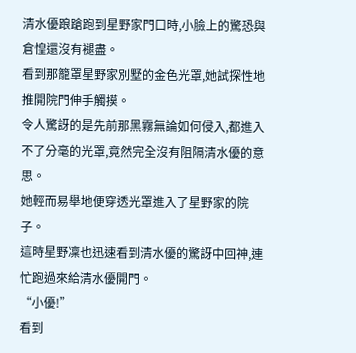清水優踉蹌跑到星野家門口時,小臉上的驚恐與倉惶還沒有褪盡。
看到那籠罩星野家別墅的金色光罩,她試探性地推開院門伸手觸摸。
令人驚訝的是先前那黑霧無論如何侵入,都進入不了分毫的光罩,竟然完全沒有阻隔清水優的意思。
她輕而易舉地便穿透光罩進入了星野家的院子。
這時星野凜也迅速看到清水優的驚訝中回神,連忙跑過來給清水優開門。
“小優!”
看到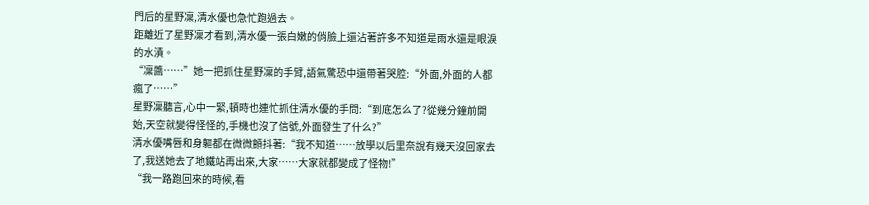門后的星野凜,清水優也急忙跑過去。
距離近了星野凜才看到,清水優一張白嫩的俏臉上還沾著許多不知道是雨水還是眼淚的水漬。
“凜醬……”她一把抓住星野凜的手臂,語氣驚恐中還帶著哭腔:“外面,外面的人都瘋了……”
星野凜聽言,心中一緊,頓時也連忙抓住清水優的手問:“到底怎么了?從幾分鐘前開始,天空就變得怪怪的,手機也沒了信號,外面發生了什么?”
清水優嘴唇和身軀都在微微顫抖著:“我不知道……放學以后里奈說有幾天沒回家去了,我送她去了地鐵站再出來,大家……大家就都變成了怪物!”
“我一路跑回來的時候,看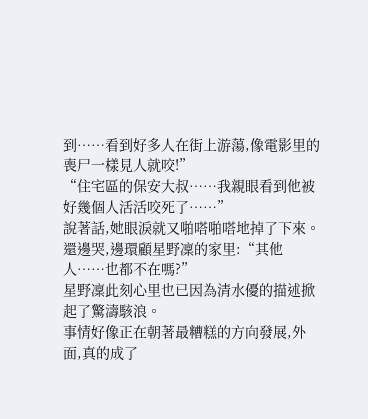到……看到好多人在街上游蕩,像電影里的喪尸一樣見人就咬!”
“住宅區的保安大叔……我親眼看到他被好幾個人活活咬死了……”
說著話,她眼淚就又啪嗒啪嗒地掉了下來。
還邊哭,邊環顧星野凜的家里:“其他人……也都不在嗎?”
星野凜此刻心里也已因為清水優的描述掀起了驚濤駭浪。
事情好像正在朝著最糟糕的方向發展,外面,真的成了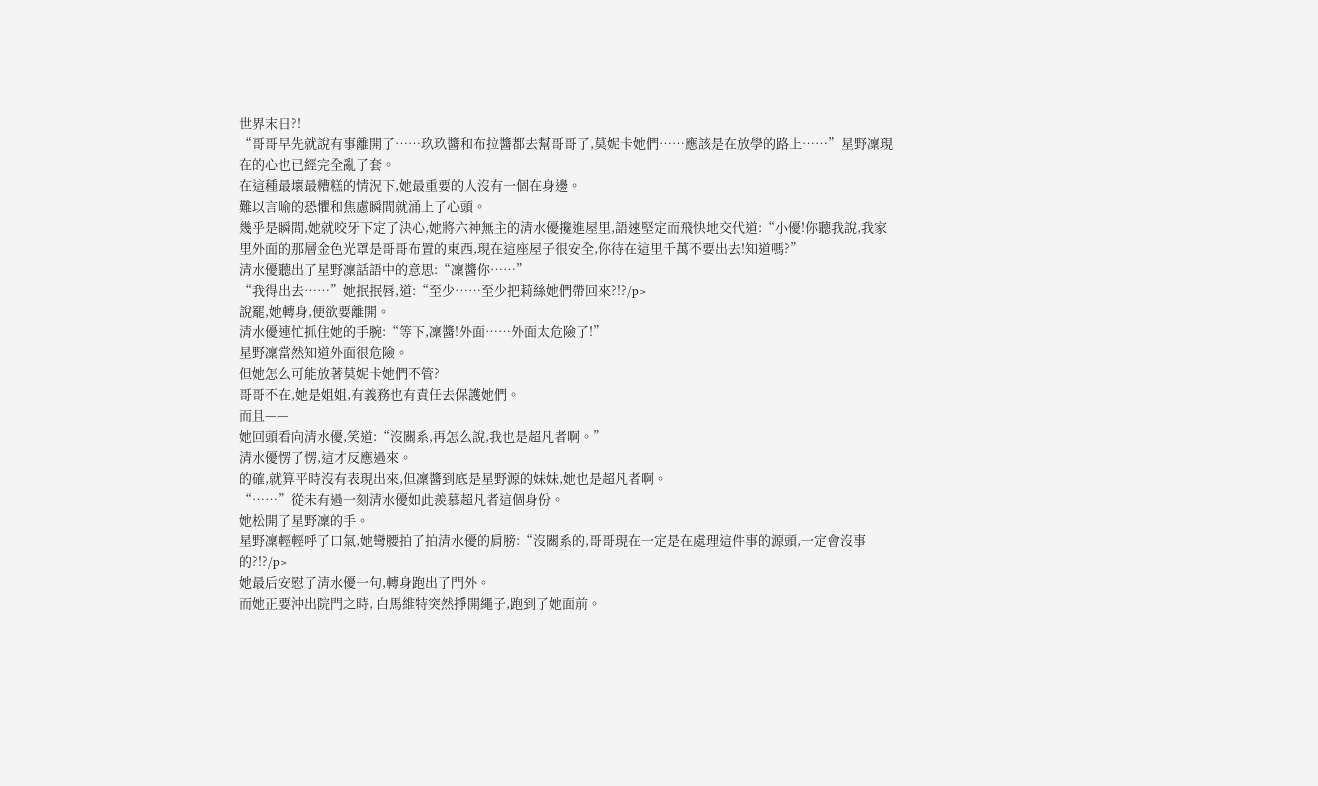世界末日?!
“哥哥早先就說有事離開了……玖玖醬和布拉醬都去幫哥哥了,莫妮卡她們……應該是在放學的路上……”星野凜現在的心也已經完全亂了套。
在這種最壞最糟糕的情況下,她最重要的人沒有一個在身邊。
難以言喻的恐懼和焦慮瞬間就涌上了心頭。
幾乎是瞬間,她就咬牙下定了決心,她將六神無主的清水優攙進屋里,語速堅定而飛快地交代道:“小優!你聽我說,我家里外面的那層金色光罩是哥哥布置的東西,現在這座屋子很安全,你待在這里千萬不要出去!知道嗎?”
清水優聽出了星野凜話語中的意思:“凜醬你……”
“我得出去……”她抿抿唇,道:“至少……至少把莉絲她們帶回來?!?/p>
說罷,她轉身,便欲要離開。
清水優連忙抓住她的手腕:“等下,凜醬!外面……外面太危險了!”
星野凜當然知道外面很危險。
但她怎么可能放著莫妮卡她們不管?
哥哥不在,她是姐姐,有義務也有責任去保護她們。
而且——
她回頭看向清水優,笑道:“沒關系,再怎么說,我也是超凡者啊。”
清水優愣了愣,這才反應過來。
的確,就算平時沒有表現出來,但凜醬到底是星野源的妹妹,她也是超凡者啊。
“……”從未有過一刻清水優如此羨慕超凡者這個身份。
她松開了星野凜的手。
星野凜輕輕呼了口氣,她彎腰拍了拍清水優的肩膀:“沒關系的,哥哥現在一定是在處理這件事的源頭,一定會沒事的?!?/p>
她最后安慰了清水優一句,轉身跑出了門外。
而她正要沖出院門之時, 白馬維特突然掙開繩子,跑到了她面前。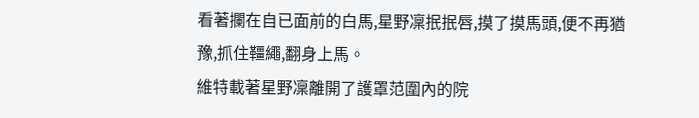看著攔在自已面前的白馬,星野凜抿抿唇,摸了摸馬頭,便不再猶豫,抓住韁繩,翻身上馬。
維特載著星野凜離開了護罩范圍內的院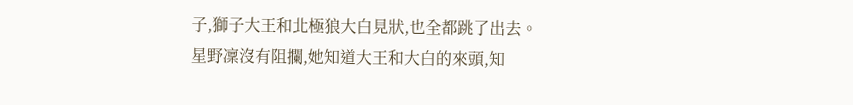子,獅子大王和北極狼大白見狀,也全都跳了出去。
星野凜沒有阻攔,她知道大王和大白的來頭,知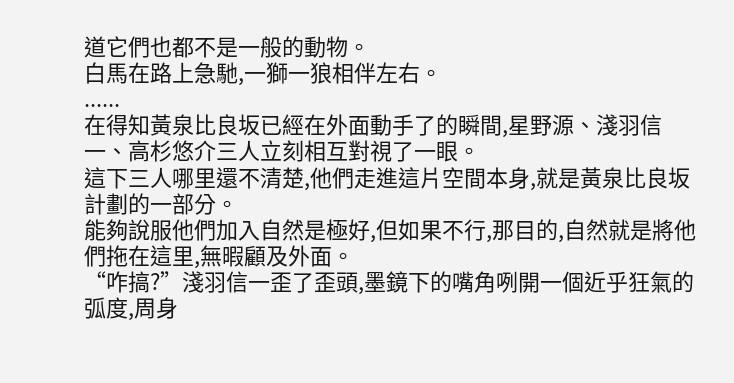道它們也都不是一般的動物。
白馬在路上急馳,一獅一狼相伴左右。
......
在得知黃泉比良坂已經在外面動手了的瞬間,星野源、淺羽信一、高杉悠介三人立刻相互對視了一眼。
這下三人哪里還不清楚,他們走進這片空間本身,就是黃泉比良坂計劃的一部分。
能夠說服他們加入自然是極好,但如果不行,那目的,自然就是將他們拖在這里,無暇顧及外面。
“咋搞?”淺羽信一歪了歪頭,墨鏡下的嘴角咧開一個近乎狂氣的弧度,周身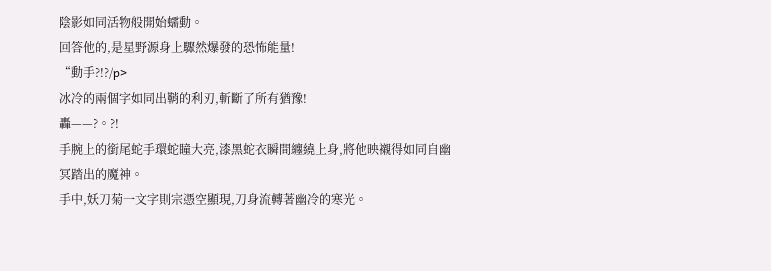陰影如同活物般開始蠕動。
回答他的,是星野源身上驟然爆發的恐怖能量!
“動手?!?/p>
冰冷的兩個字如同出鞘的利刃,斬斷了所有猶豫!
轟——?。?!
手腕上的銜尾蛇手環蛇瞳大亮,漆黑蛇衣瞬間纏繞上身,將他映襯得如同自幽冥踏出的魔神。
手中,妖刀菊一文字則宗憑空顯現,刀身流轉著幽冷的寒光。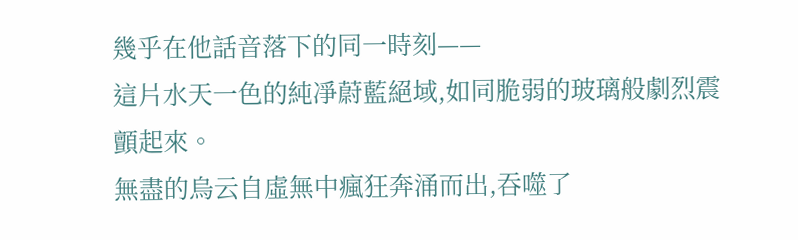幾乎在他話音落下的同一時刻——
這片水天一色的純凈蔚藍絕域,如同脆弱的玻璃般劇烈震顫起來。
無盡的烏云自虛無中瘋狂奔涌而出,吞噬了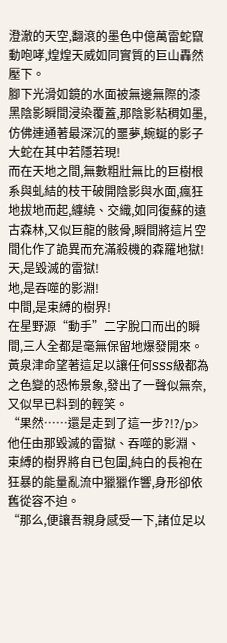澄澈的天空,翻滾的墨色中億萬雷蛇竄動咆哮,煌煌天威如同實質的巨山轟然壓下。
腳下光滑如鏡的水面被無邊無際的漆黑陰影瞬間浸染覆蓋,那陰影粘稠如墨,仿佛連通著最深沉的噩夢,蜿蜒的影子大蛇在其中若隱若現!
而在天地之間,無數粗壯無比的巨樹根系與虬結的枝干破開陰影與水面,瘋狂地拔地而起,纏繞、交織,如同復蘇的遠古森林,又似巨龍的骸骨,瞬間將這片空間化作了詭異而充滿殺機的森羅地獄!
天,是毀滅的雷獄!
地,是吞噬的影淵!
中間,是束縛的樹界!
在星野源“動手”二字脫口而出的瞬間,三人全都是毫無保留地爆發開來。
黃泉津命望著這足以讓任何SSS級都為之色變的恐怖景象,發出了一聲似無奈,又似早已料到的輕笑。
“果然……還是走到了這一步?!?/p>
他任由那毀滅的雷獄、吞噬的影淵、束縛的樹界將自已包圍,純白的長袍在狂暴的能量亂流中獵獵作響,身形卻依舊從容不迫。
“那么,便讓吾親身感受一下,諸位足以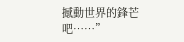撼動世界的鋒芒吧……”